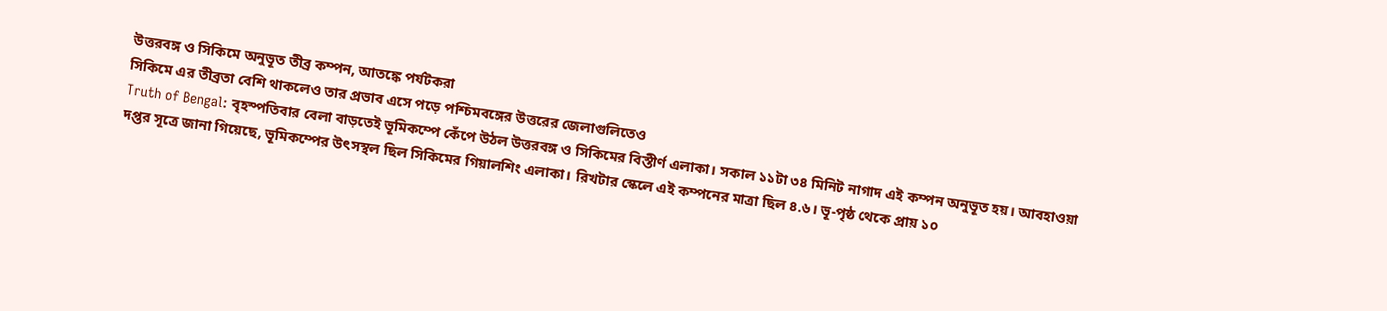উত্তরবঙ্গ ও সিকিমে অনুভূত তীব্র কম্পন, আতঙ্কে পর্যটকরা
সিকিমে এর তীব্রতা বেশি থাকলেও তার প্রভাব এসে পড়ে পশ্চিমবঙ্গের উত্তরের জেলাগুলিতেও
Truth of Bengal: বৃহস্পতিবার বেলা বাড়তেই ভূমিকম্পে কেঁপে উঠল উত্তরবঙ্গ ও সিকিমের বিস্তীর্ণ এলাকা। সকাল ১১টা ৩৪ মিনিট নাগাদ এই কম্পন অনুভূত হয়। আবহাওয়া দপ্তর সূত্রে জানা গিয়েছে, ভূমিকম্পের উৎসস্থল ছিল সিকিমের গিয়ালশিং এলাকা। রিখটার স্কেলে এই কম্পনের মাত্রা ছিল ৪.৬। ভূ-পৃষ্ঠ থেকে প্রায় ১০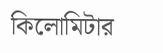কিলোমিটার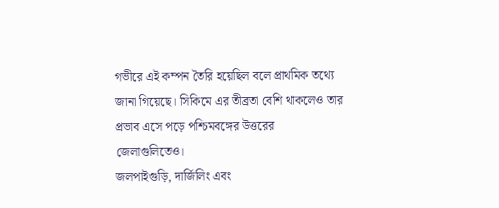গভীরে এই কম্পন তৈরি হয়েছিল বলে প্রাথমিক তথ্যে জানা গিয়েছে। সিকিমে এর তীব্রতা বেশি থাকলেও তার প্রভাব এসে পড়ে পশ্চিমবঙ্গের উত্তরের জেলাগুলিতেও।
জলপাইগুড়ি, দার্জিলিং এবং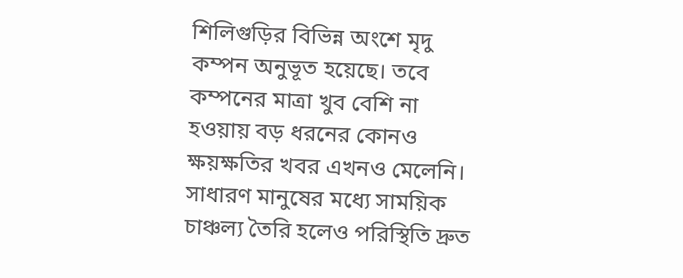শিলিগুড়ির বিভিন্ন অংশে মৃদু কম্পন অনুভূত হয়েছে। তবে কম্পনের মাত্রা খুব বেশি না হওয়ায় বড় ধরনের কোনও ক্ষয়ক্ষতির খবর এখনও মেলেনি। সাধারণ মানুষের মধ্যে সাময়িক চাঞ্চল্য তৈরি হলেও পরিস্থিতি দ্রুত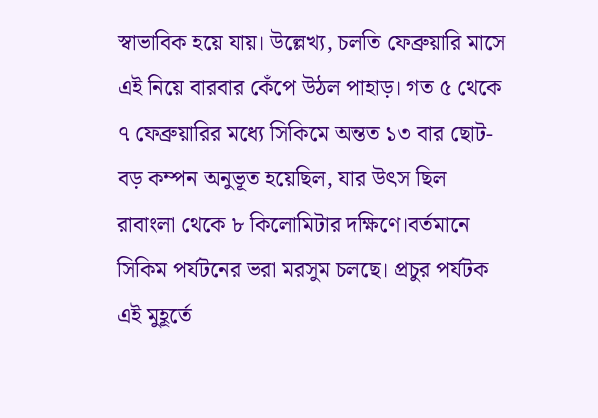স্বাভাবিক হয়ে যায়। উল্লেখ্য, চলতি ফেব্রুয়ারি মাসে এই নিয়ে বারবার কেঁপে উঠল পাহাড়। গত ৫ থেকে ৭ ফেব্রুয়ারির মধ্যে সিকিমে অন্তত ১৩ বার ছোট-বড় কম্পন অনুভূত হয়েছিল, যার উৎস ছিল রাবাংলা থেকে ৮ কিলোমিটার দক্ষিণে।বর্তমানে সিকিম পর্যটনের ভরা মরসুম চলছে। প্রচুর পর্যটক এই মুহূর্তে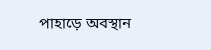পাহাড়ে অবস্থান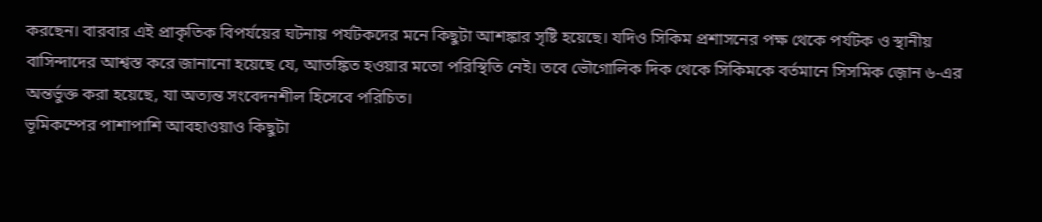করছেন। বারবার এই প্রাকৃতিক বিপর্যয়ের ঘটনায় পর্যটকদের মনে কিছুটা আশঙ্কার সৃষ্টি হয়েছে। যদিও সিকিম প্রশাসনের পক্ষ থেকে পর্যটক ও স্থানীয় বাসিন্দাদের আশ্বস্ত করে জানানো হয়েছে যে, আতঙ্কিত হওয়ার মতো পরিস্থিতি নেই। তবে ভৌগোলিক দিক থেকে সিকিমকে বর্তমানে সিসমিক জ়োন ৬-এর অন্তর্ভুক্ত করা হয়েছে, যা অত্যন্ত সংবেদনশীল হিসেবে পরিচিত।
ভূমিকম্পের পাশাপাশি আবহাওয়াও কিছুটা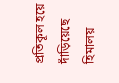প্রতিকূল হয়ে দাঁড়িয়েছে হিমালয়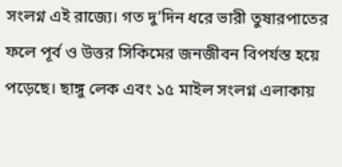সংলগ্ন এই রাজ্যে। গত দু’দিন ধরে ভারী তুষারপাতের ফলে পূর্ব ও উত্তর সিকিমের জনজীবন বিপর্যস্ত হয়ে পড়েছে। ছাঙ্গু লেক এবং ১৫ মাইল সংলগ্ন এলাকায়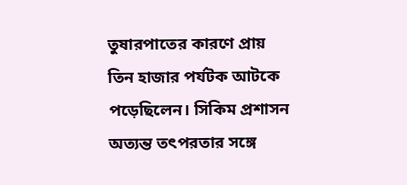তুষারপাতের কারণে প্রায় তিন হাজার পর্যটক আটকে পড়েছিলেন। সিকিম প্রশাসন অত্যন্ত তৎপরতার সঙ্গে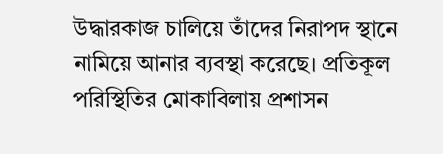উদ্ধারকাজ চালিয়ে তাঁদের নিরাপদ স্থানে নামিয়ে আনার ব্যবস্থা করেছে। প্রতিকূল পরিস্থিতির মোকাবিলায় প্রশাসন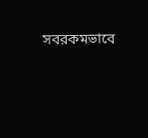সবরকমভাবে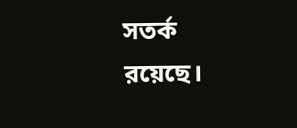সতর্ক রয়েছে।